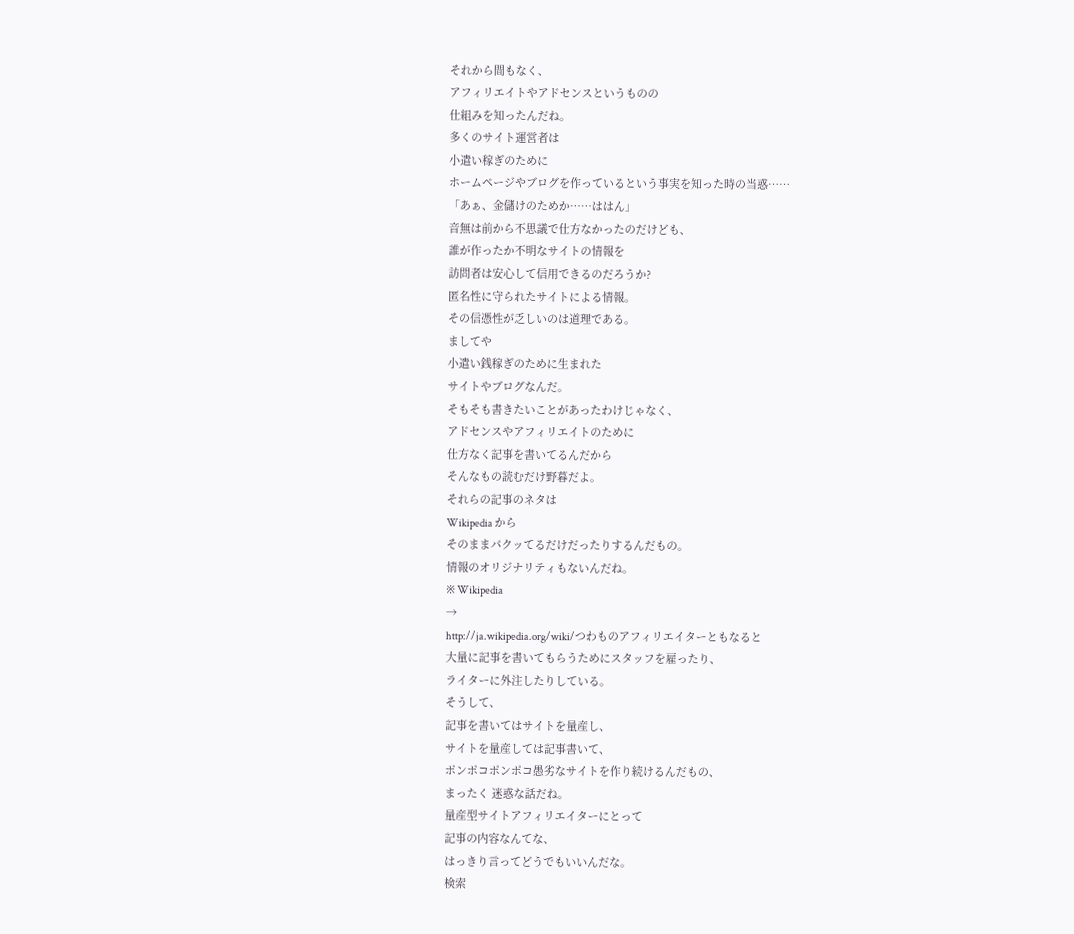それから間もなく、
アフィリエイトやアドセンスというものの
仕組みを知ったんだね。
多くのサイト運営者は
小遣い稼ぎのために
ホームページやブログを作っているという事実を知った時の当惑……
「あぁ、金儲けのためか……ははん」
音無は前から不思議で仕方なかったのだけども、
誰が作ったか不明なサイトの情報を
訪問者は安心して信用できるのだろうか?
匿名性に守られたサイトによる情報。
その信憑性が乏しいのは道理である。
ましてや
小遣い銭稼ぎのために生まれた
サイトやブログなんだ。
そもそも書きたいことがあったわけじゃなく、
アドセンスやアフィリエイトのために
仕方なく記事を書いてるんだから
そんなもの読むだけ野暮だよ。
それらの記事のネタは
Wikipedia から
そのままパクッてるだけだったりするんだもの。
情報のオリジナリティもないんだね。
※ Wikipedia
→
http://ja.wikipedia.org/wiki/つわものアフィリエイターともなると
大量に記事を書いてもらうためにスタッフを雇ったり、
ライターに外注したりしている。
そうして、
記事を書いてはサイトを量産し、
サイトを量産しては記事書いて、
ポンポコポンポコ愚劣なサイトを作り続けるんだもの、
まったく 迷惑な話だね。
量産型サイトアフィリエイターにとって
記事の内容なんてな、
はっきり言ってどうでもいいんだな。
検索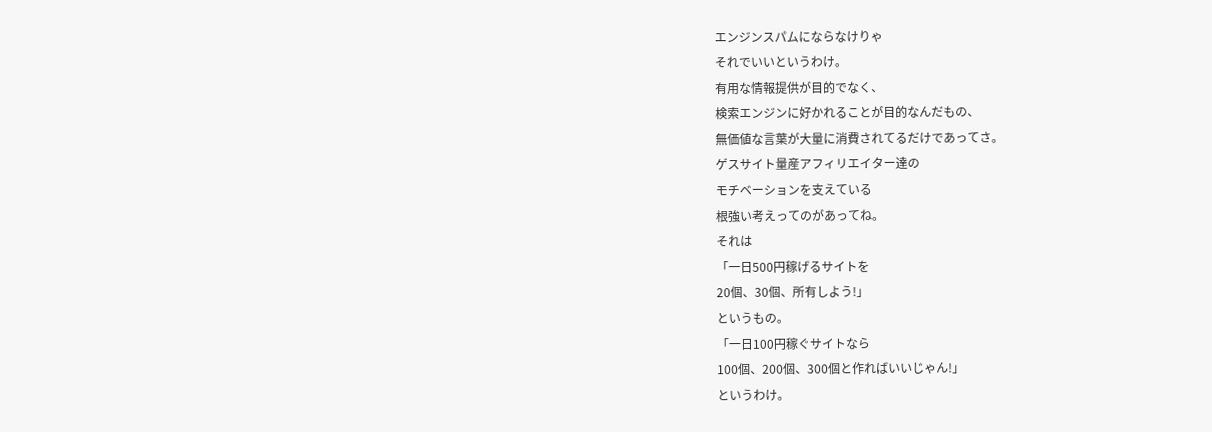エンジンスパムにならなけりゃ
それでいいというわけ。
有用な情報提供が目的でなく、
検索エンジンに好かれることが目的なんだもの、
無価値な言葉が大量に消費されてるだけであってさ。
ゲスサイト量産アフィリエイター達の
モチベーションを支えている
根強い考えってのがあってね。
それは
「一日500円稼げるサイトを
20個、30個、所有しよう!」
というもの。
「一日100円稼ぐサイトなら
100個、200個、300個と作ればいいじゃん!」
というわけ。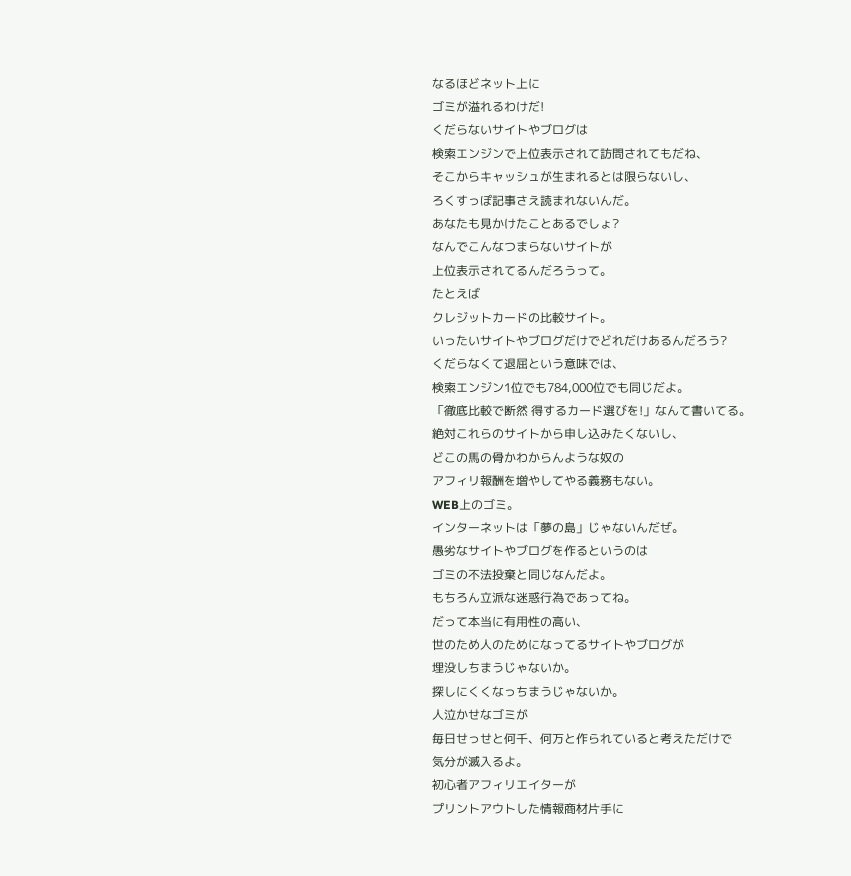なるほどネット上に
ゴミが溢れるわけだ!
くだらないサイトやブログは
検索エンジンで上位表示されて訪問されてもだね、
そこからキャッシュが生まれるとは限らないし、
ろくすっぽ記事さえ読まれないんだ。
あなたも見かけたことあるでしょ?
なんでこんなつまらないサイトが
上位表示されてるんだろうって。
たとえば
クレジットカードの比較サイト。
いったいサイトやブログだけでどれだけあるんだろう?
くだらなくて退屈という意味では、
検索エンジン1位でも784,000位でも同じだよ。
「徹底比較で断然 得するカード選びを!」なんて書いてる。
絶対これらのサイトから申し込みたくないし、
どこの馬の骨かわからんような奴の
アフィリ報酬を増やしてやる義務もない。
WEB上のゴミ。
インターネットは「夢の島」じゃないんだぜ。
愚劣なサイトやブログを作るというのは
ゴミの不法投棄と同じなんだよ。
もちろん立派な迷惑行為であってね。
だって本当に有用性の高い、
世のため人のためになってるサイトやブログが
埋没しちまうじゃないか。
探しにくくなっちまうじゃないか。
人泣かせなゴミが
毎日せっせと何千、何万と作られていると考えただけで
気分が滅入るよ。
初心者アフィリエイターが
プリントアウトした情報商材片手に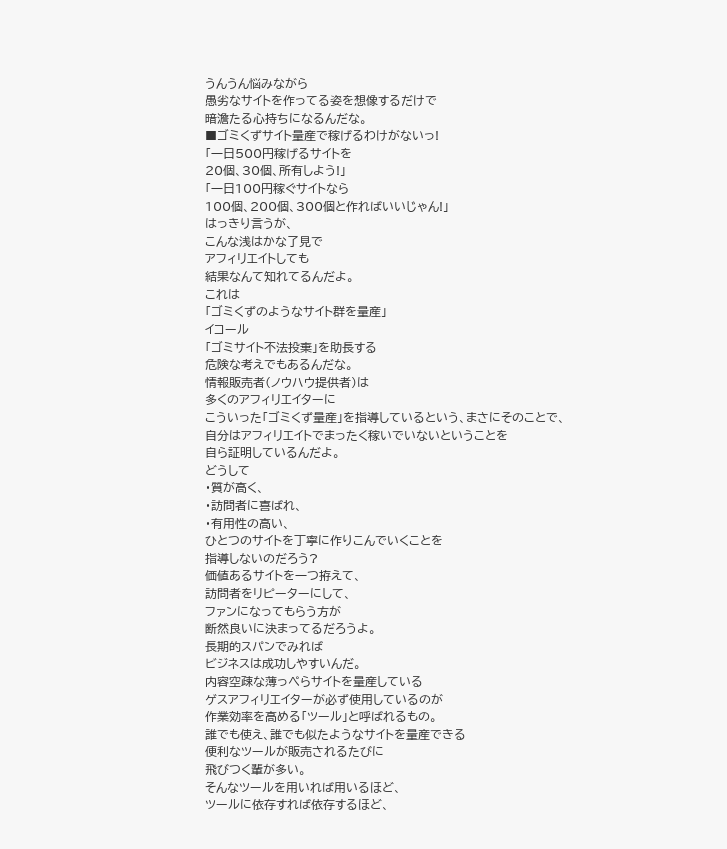うんうん悩みながら
愚劣なサイトを作ってる姿を想像するだけで
暗澹たる心持ちになるんだな。
■ゴミくずサイト量産で稼げるわけがないっ!
「一日500円稼げるサイトを
20個、30個、所有しよう!」
「一日100円稼ぐサイトなら
100個、200個、300個と作ればいいじゃん!」
はっきり言うが、
こんな浅はかな了見で
アフィリエイトしても
結果なんて知れてるんだよ。
これは
「ゴミくずのようなサイト群を量産」
イコール
「ゴミサイト不法投棄」を助長する
危険な考えでもあるんだな。
情報販売者(ノウハウ提供者)は
多くのアフィリエイターに
こういった「ゴミくず量産」を指導しているという、まさにそのことで、
自分はアフィリエイトでまったく稼いでいないということを
自ら証明しているんだよ。
どうして
・質が高く、
・訪問者に喜ばれ、
・有用性の高い、
ひとつのサイトを丁寧に作りこんでいくことを
指導しないのだろう?
価値あるサイトを一つ拵えて、
訪問者をリピーターにして、
ファンになってもらう方が
断然良いに決まってるだろうよ。
長期的スパンでみれば
ビジネスは成功しやすいんだ。
内容空疎な薄っぺらサイトを量産している
ゲスアフィリエイターが必ず使用しているのが
作業効率を高める「ツール」と呼ばれるもの。
誰でも使え、誰でも似たようなサイトを量産できる
便利なツールが販売されるたびに
飛びつく輩が多い。
そんなツールを用いれば用いるほど、
ツールに依存すれば依存するほど、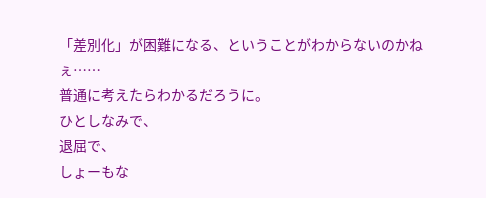「差別化」が困難になる、ということがわからないのかねぇ……
普通に考えたらわかるだろうに。
ひとしなみで、
退屈で、
しょーもな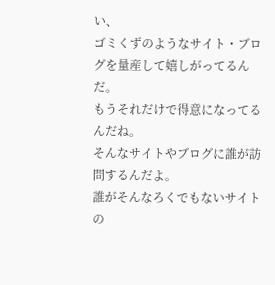い、
ゴミくずのようなサイト・ブログを量産して嬉しがってるんだ。
もうそれだけで得意になってるんだね。
そんなサイトやブログに誰が訪問するんだよ。
誰がそんなろくでもないサイトの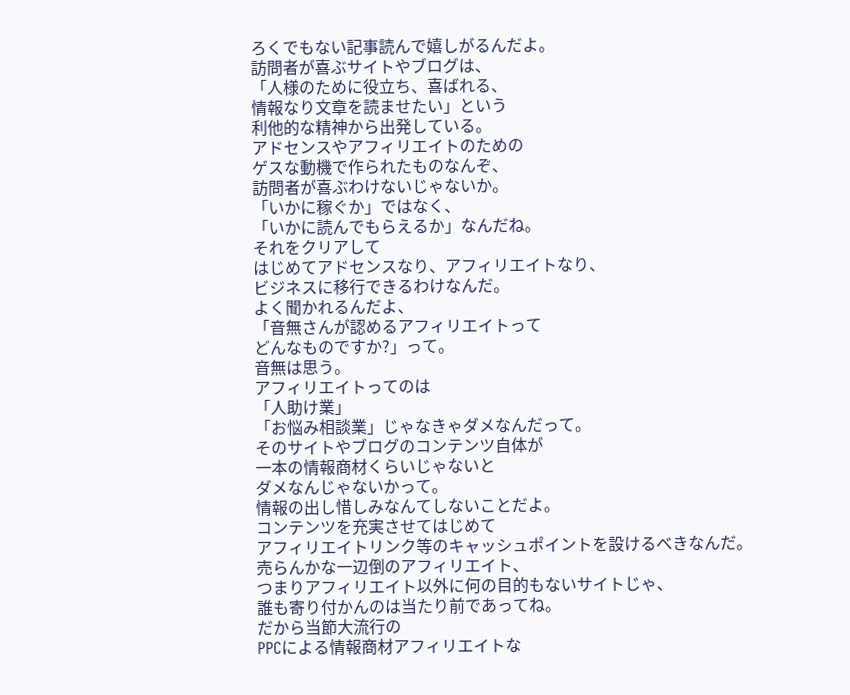ろくでもない記事読んで嬉しがるんだよ。
訪問者が喜ぶサイトやブログは、
「人様のために役立ち、喜ばれる、
情報なり文章を読ませたい」という
利他的な精神から出発している。
アドセンスやアフィリエイトのための
ゲスな動機で作られたものなんぞ、
訪問者が喜ぶわけないじゃないか。
「いかに稼ぐか」ではなく、
「いかに読んでもらえるか」なんだね。
それをクリアして
はじめてアドセンスなり、アフィリエイトなり、
ビジネスに移行できるわけなんだ。
よく聞かれるんだよ、
「音無さんが認めるアフィリエイトって
どんなものですか?」って。
音無は思う。
アフィリエイトってのは
「人助け業」
「お悩み相談業」じゃなきゃダメなんだって。
そのサイトやブログのコンテンツ自体が
一本の情報商材くらいじゃないと
ダメなんじゃないかって。
情報の出し惜しみなんてしないことだよ。
コンテンツを充実させてはじめて
アフィリエイトリンク等のキャッシュポイントを設けるべきなんだ。
売らんかな一辺倒のアフィリエイト、
つまりアフィリエイト以外に何の目的もないサイトじゃ、
誰も寄り付かんのは当たり前であってね。
だから当節大流行の
PPCによる情報商材アフィリエイトな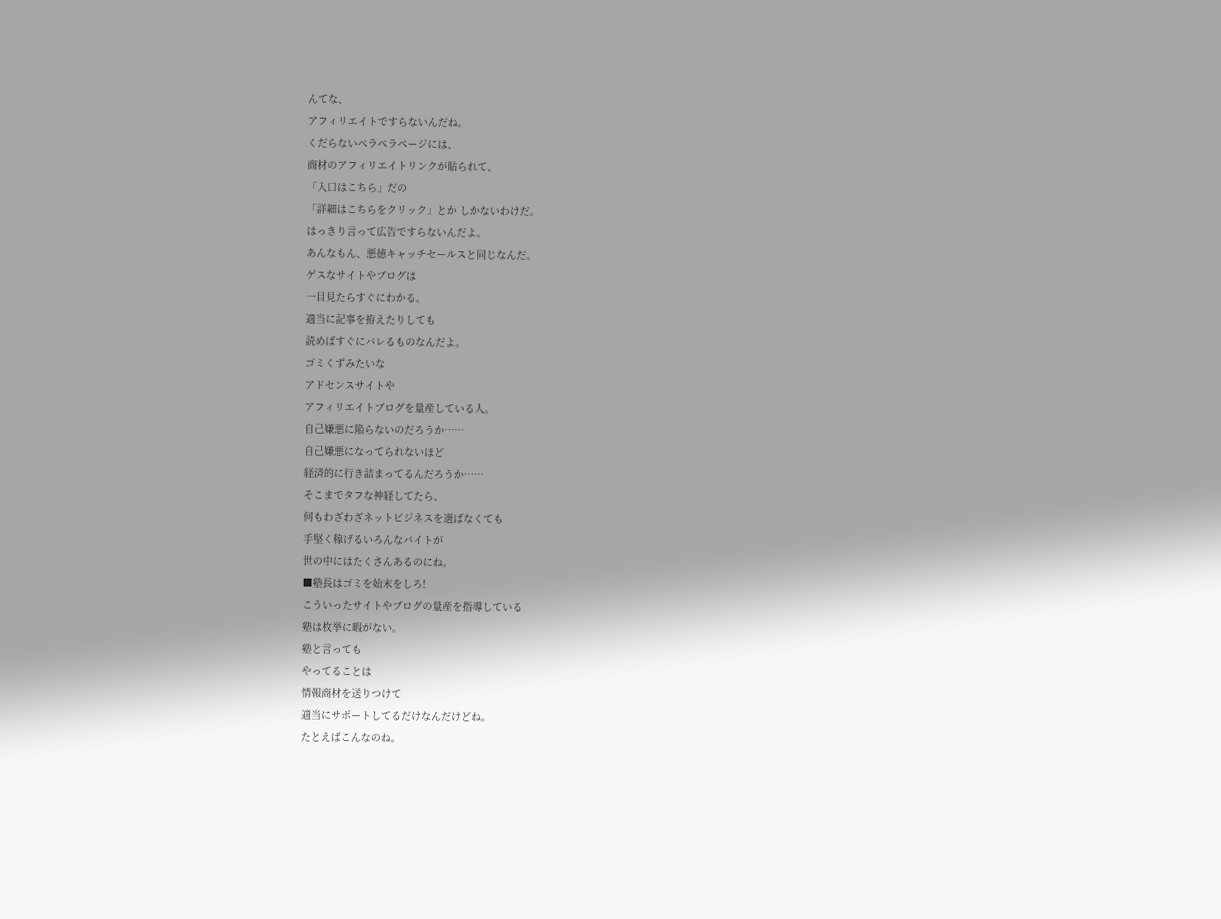んてな、
アフィリエイトですらないんだね。
くだらないペラペラページには、
商材のアフィリエイトリンクが貼られて、
「入口はこちら」だの
「詳細はこちらをクリック」とか しかないわけだ。
はっきり言って広告ですらないんだよ。
あんなもん、悪徳キャッチセールスと同じなんだ。
ゲスなサイトやブログは
一目見たらすぐにわかる。
適当に記事を拵えたりしても
読めばすぐにバレるものなんだよ。
ゴミくずみたいな
アドセンスサイトや
アフィリエイトブログを量産している人。
自己嫌悪に陥らないのだろうか……
自己嫌悪になってられないほど
経済的に行き詰まってるんだろうか……
そこまでタフな神経してたら、
何もわざわざネットビジネスを選ばなくても
手堅く稼げるいろんなバイトが
世の中にはたくさんあるのにね。
■塾長はゴミを始末をしろ!
こういったサイトやブログの量産を指導している
塾は枚挙に暇がない。
塾と言っても
やってることは
情報商材を送りつけて
適当にサポートしてるだけなんだけどね。
たとえばこんなのね。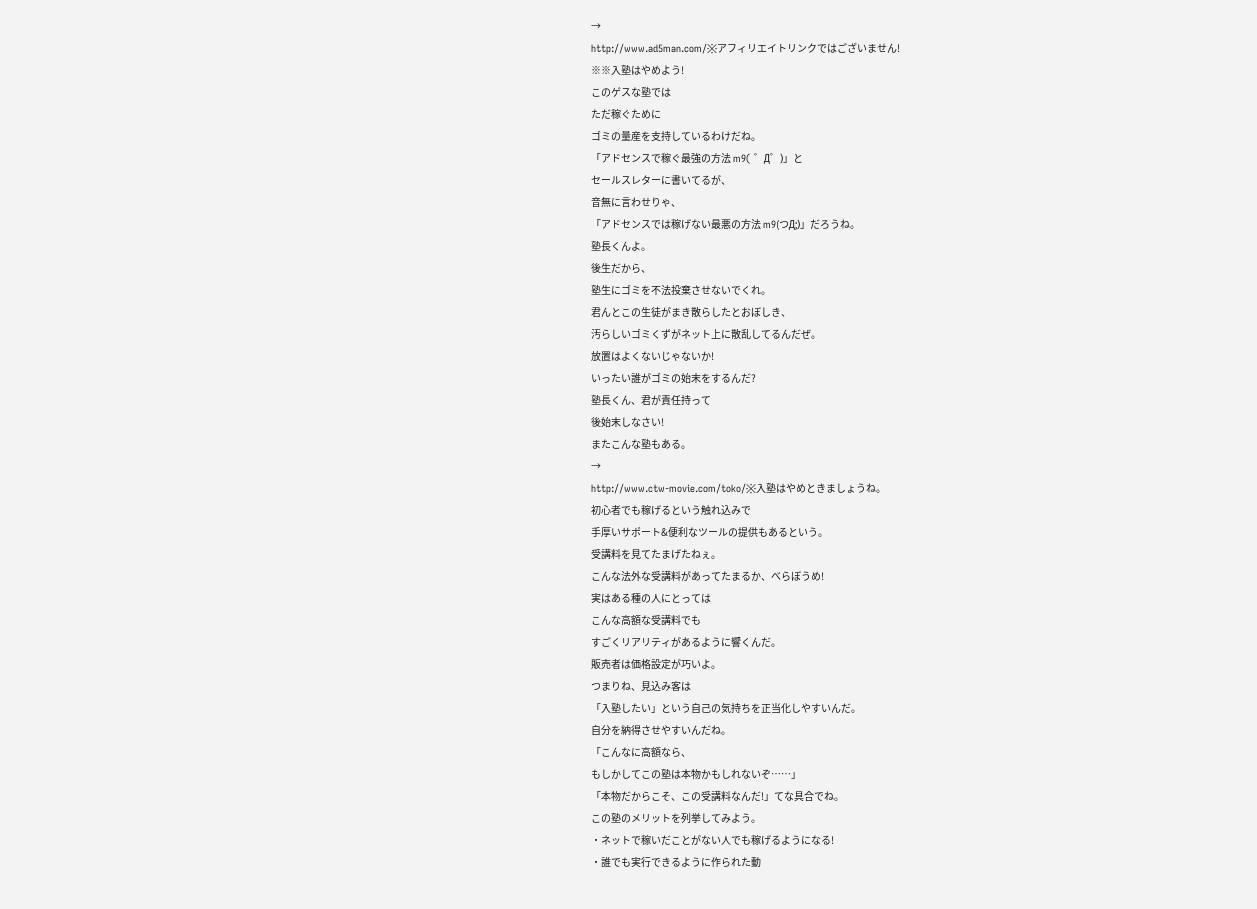→
http://www.ad5man.com/※アフィリエイトリンクではございません!
※※入塾はやめよう!
このゲスな塾では
ただ稼ぐために
ゴミの量産を支持しているわけだね。
「アドセンスで稼ぐ最強の方法 m9( ゜Д゜)」と
セールスレターに書いてるが、
音無に言わせりゃ、
「アドセンスでは稼げない最悪の方法 m9(つД;)」だろうね。
塾長くんよ。
後生だから、
塾生にゴミを不法投棄させないでくれ。
君んとこの生徒がまき散らしたとおぼしき、
汚らしいゴミくずがネット上に散乱してるんだぜ。
放置はよくないじゃないか!
いったい誰がゴミの始末をするんだ?
塾長くん、君が責任持って
後始末しなさい!
またこんな塾もある。
→
http://www.ctw-movie.com/toko/※入塾はやめときましょうね。
初心者でも稼げるという触れ込みで
手厚いサポート&便利なツールの提供もあるという。
受講料を見てたまげたねぇ。
こんな法外な受講料があってたまるか、べらぼうめ!
実はある種の人にとっては
こんな高額な受講料でも
すごくリアリティがあるように響くんだ。
販売者は価格設定が巧いよ。
つまりね、見込み客は
「入塾したい」という自己の気持ちを正当化しやすいんだ。
自分を納得させやすいんだね。
「こんなに高額なら、
もしかしてこの塾は本物かもしれないぞ……」
「本物だからこそ、この受講料なんだ!」てな具合でね。
この塾のメリットを列挙してみよう。
・ネットで稼いだことがない人でも稼げるようになる!
・誰でも実行できるように作られた動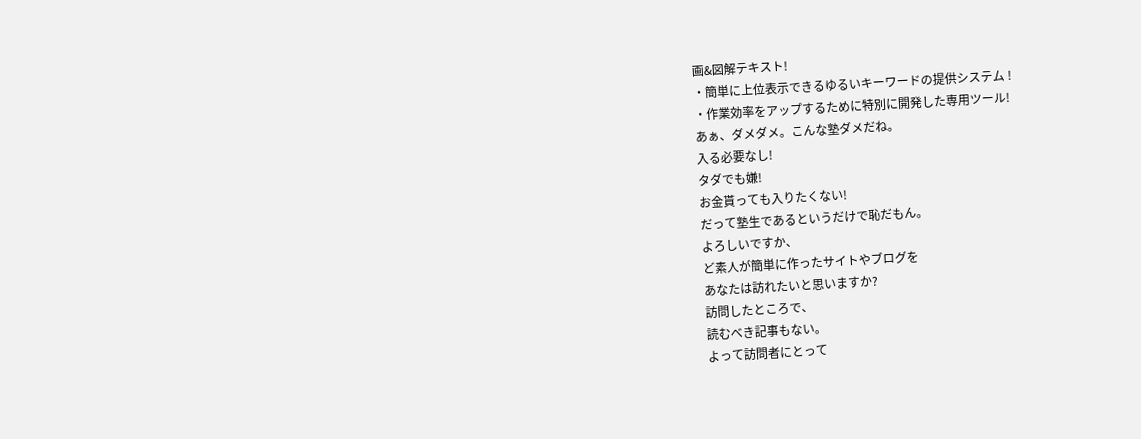画&図解テキスト!
・簡単に上位表示できるゆるいキーワードの提供システム !
・作業効率をアップするために特別に開発した専用ツール!
あぁ、ダメダメ。こんな塾ダメだね。
入る必要なし!
タダでも嫌!
お金貰っても入りたくない!
だって塾生であるというだけで恥だもん。
よろしいですか、
ど素人が簡単に作ったサイトやブログを
あなたは訪れたいと思いますか?
訪問したところで、
読むべき記事もない。
よって訪問者にとって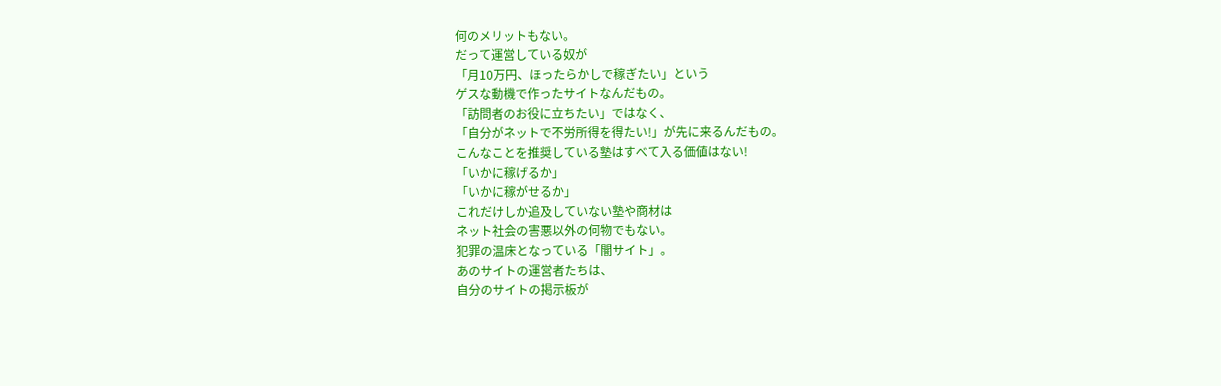何のメリットもない。
だって運営している奴が
「月10万円、ほったらかしで稼ぎたい」という
ゲスな動機で作ったサイトなんだもの。
「訪問者のお役に立ちたい」ではなく、
「自分がネットで不労所得を得たい!」が先に来るんだもの。
こんなことを推奨している塾はすべて入る価値はない!
「いかに稼げるか」
「いかに稼がせるか」
これだけしか追及していない塾や商材は
ネット社会の害悪以外の何物でもない。
犯罪の温床となっている「闇サイト」。
あのサイトの運営者たちは、
自分のサイトの掲示板が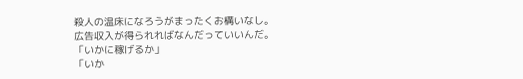殺人の温床になろうがまったくお構いなし。
広告収入が得られればなんだっていいんだ。
「いかに稼げるか」
「いか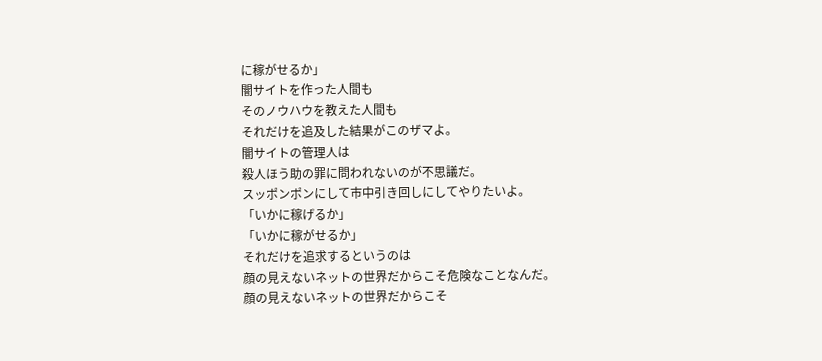に稼がせるか」
闇サイトを作った人間も
そのノウハウを教えた人間も
それだけを追及した結果がこのザマよ。
闇サイトの管理人は
殺人ほう助の罪に問われないのが不思議だ。
スッポンポンにして市中引き回しにしてやりたいよ。
「いかに稼げるか」
「いかに稼がせるか」
それだけを追求するというのは
顔の見えないネットの世界だからこそ危険なことなんだ。
顔の見えないネットの世界だからこそ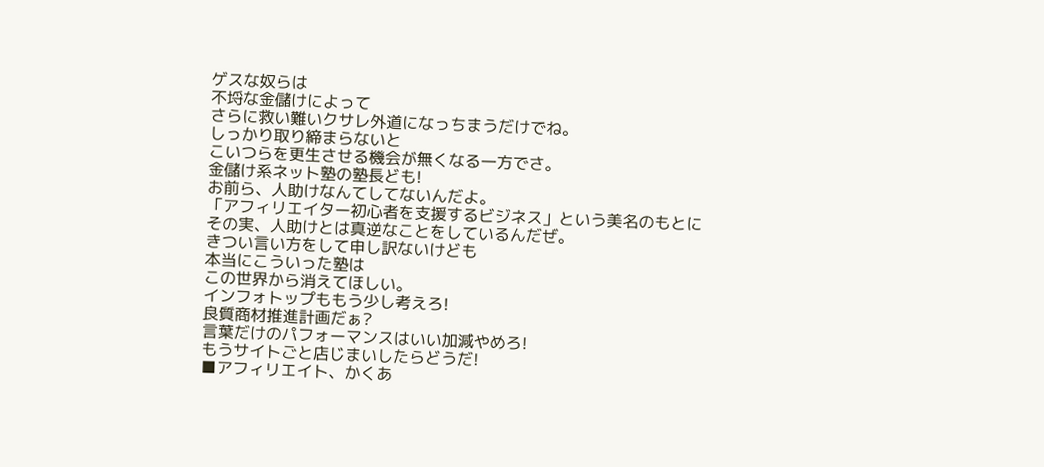ゲスな奴らは
不埒な金儲けによって
さらに救い難いクサレ外道になっちまうだけでね。
しっかり取り締まらないと
こいつらを更生させる機会が無くなる一方でさ。
金儲け系ネット塾の塾長ども!
お前ら、人助けなんてしてないんだよ。
「アフィリエイター初心者を支援するビジネス」という美名のもとに
その実、人助けとは真逆なことをしているんだぜ。
きつい言い方をして申し訳ないけども
本当にこういった塾は
この世界から消えてほしい。
インフォトップももう少し考えろ!
良質商材推進計画だぁ?
言葉だけのパフォーマンスはいい加減やめろ!
もうサイトごと店じまいしたらどうだ!
■アフィリエイト、かくあ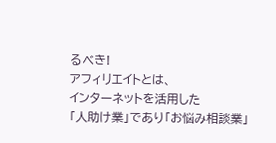るべき!
アフィリエイトとは、
インターネットを活用した
「人助け業」であり「お悩み相談業」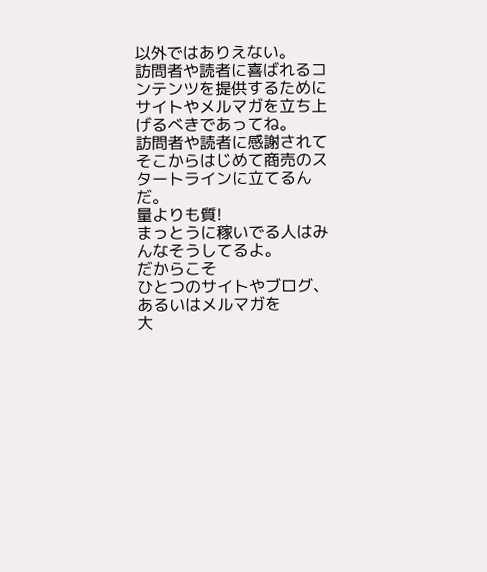以外ではありえない。
訪問者や読者に喜ばれるコンテンツを提供するために
サイトやメルマガを立ち上げるべきであってね。
訪問者や読者に感謝されて
そこからはじめて商売のスタートラインに立てるんだ。
量よりも質!
まっとうに稼いでる人はみんなそうしてるよ。
だからこそ
ひとつのサイトやブログ、あるいはメルマガを
大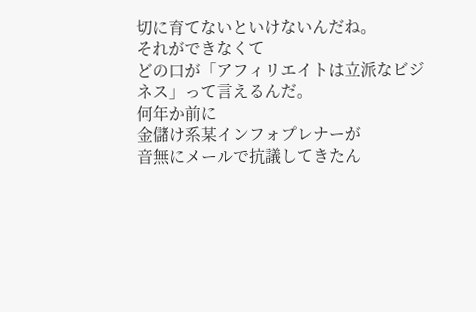切に育てないといけないんだね。
それができなくて
どの口が「アフィリエイトは立派なビジネス」って言えるんだ。
何年か前に
金儲け系某インフォプレナーが
音無にメールで抗議してきたん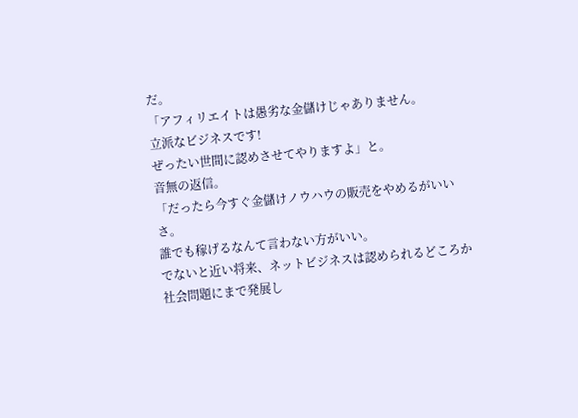だ。
「アフィリエイトは愚劣な金儲けじゃありません。
立派なビジネスです!
ぜったい世間に認めさせてやりますよ」と。
音無の返信。
「だったら今すぐ金儲けノウハウの販売をやめるがいいさ。
誰でも稼げるなんて言わない方がいい。
でないと近い将来、ネットビジネスは認められるどころか
社会問題にまで発展し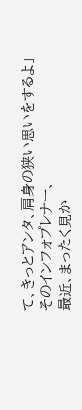て、きっとアンタ、肩身の狭い思いをするよ」
そのインフォプレナー、
最近、まったく見か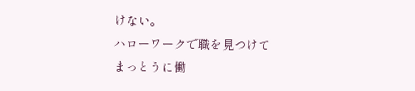けない。
ハローワークで職を見つけて
まっとうに働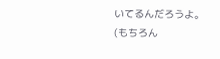いてるんだろうよ。
(もちろん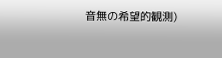音無の希望的観測)